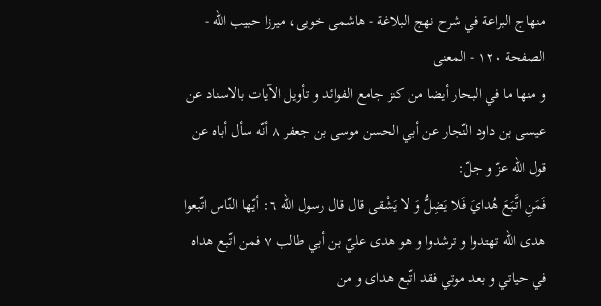منهاج البراعة في شرح نهج البلاغة - هاشمى خويى، ميرزا حبيب الله - الصفحة ١٢٠ - المعنى
و منها ما في البحار أيضا من كنز جامع الفوائد و تأويل الآيات بالاسناد عن عيسى بن داود النّجار عن أبي الحسن موسى بن جعفر ٨ أنّه سأل أباه عن قول اللّه عزّ و جلّ:
فَمَنِ اتَّبَعَ هُدايَ فَلا يَضِلُّ وَ لا يَشْقى قال قال رسول اللّه ٦: أيّها النّاس اتّبعوا هدى اللّه تهتدوا و ترشدوا و هو هدى عليّ بن أبي طالب ٧ فمن اتّبع هداه في حياتي و بعد موتي فقد اتّبع هداى و من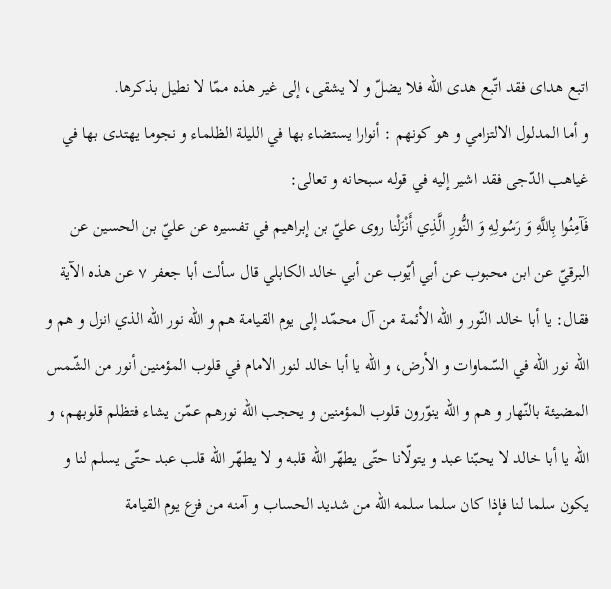اتبع هداى فقد اتّبع هدى اللّه فلا يضلّ و لا يشقى، إلى غير هذه ممّا لا نطيل بذكرها.
و أما المدلول الالتزامي و هو كونهم : أنوارا يستضاء بها في الليلة الظلماء و نجوما يهتدى بها في غياهب الدّجى فقد اشير إليه في قوله سبحانه و تعالى:
فَآمِنُوا بِاللَّهِ وَ رَسُولِهِ وَ النُّورِ الَّذِي أَنْزَلْنا روى عليّ بن إبراهيم في تفسيره عن عليّ بن الحسين عن البرقيّ عن ابن محبوب عن أبي أيّوب عن أبي خالد الكابلي قال سألت أبا جعفر ٧ عن هذه الآية فقال: يا أبا خالد النّور و اللّه الأئمة من آل محمّد إلى يوم القيامة هم و اللّه نور اللّه الذي انزل و هم و اللّه نور اللّه في السّماوات و الأرض، و اللّه يا أبا خالد لنور الامام في قلوب المؤمنين أنور من الشّمس المضيئة بالنّهار و هم و اللّه ينوّرون قلوب المؤمنين و يحجب اللّه نورهم عمّن يشاء فتظلم قلوبهم، و اللّه يا أبا خالد لا يحبّنا عبد و يتولّانا حتّى يطهّر اللّه قلبه و لا يطهّر اللّه قلب عبد حتّى يسلم لنا و يكون سلما لنا فإذا كان سلما سلمه اللّه من شديد الحساب و آمنه من فزع يوم القيامة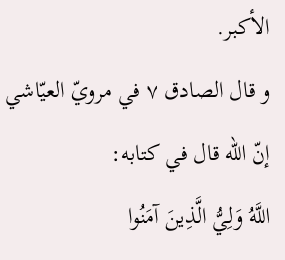الأكبر.
و قال الصادق ٧ في مرويّ العيّاشي إنّ اللّه قال في كتابه:
اللَّهُ وَلِيُّ الَّذِينَ آمَنُوا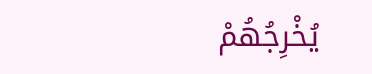يُخْرِجُهُمْ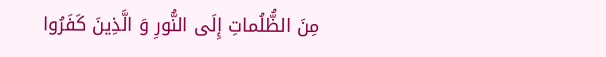مِنَ الظُّلُماتِ إِلَى النُّورِ وَ الَّذِينَ كَفَرُوا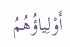أَوْلِياؤُهُمُ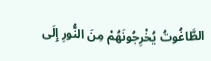الطَّاغُوتُ يُخْرِجُونَهُمْ مِنَ النُّورِ إِلَى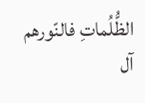الظُّلُماتِ فالنّورهم آل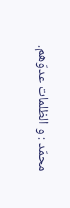محمّد : و الظلمات عدوّهم.